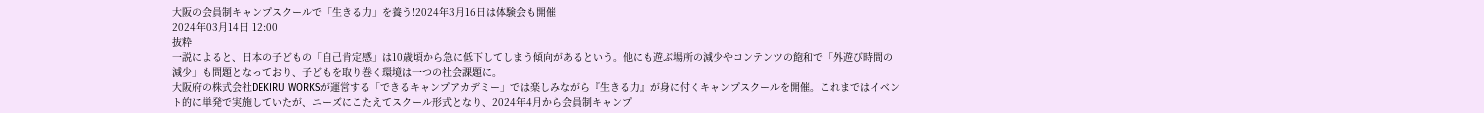大阪の会員制キャンプスクールで「生きる力」を養う!2024年3月16日は体験会も開催
2024年03月14日 12:00
抜粋
一説によると、日本の子どもの「自己肯定感」は10歳頃から急に低下してしまう傾向があるという。他にも遊ぶ場所の減少やコンテンツの飽和で「外遊び時間の減少」も問題となっており、子どもを取り巻く環境は一つの社会課題に。
大阪府の株式会社DEKIRU WORKSが運営する「できるキャンプアカデミー」では楽しみながら『生きる力』が身に付くキャンプスクールを開催。これまではイベント的に単発で実施していたが、ニーズにこたえてスクール形式となり、2024年4月から会員制キャンプ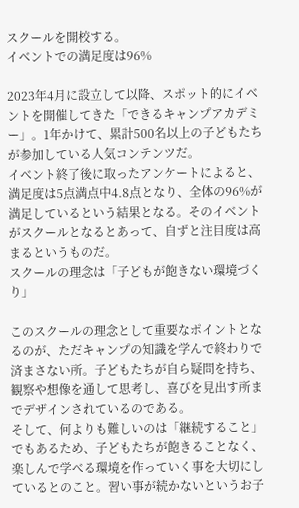スクールを開校する。
イベントでの満足度は96%

2023年4月に設立して以降、スポット的にイベントを開催してきた「できるキャンプアカデミー」。1年かけて、累計500名以上の子どもたちが参加している人気コンテンツだ。
イベント終了後に取ったアンケートによると、満足度は5点満点中4.8点となり、全体の96%が満足しているという結果となる。そのイベントがスクールとなるとあって、自ずと注目度は高まるというものだ。
スクールの理念は「子どもが飽きない環境づくり」

このスクールの理念として重要なポイントとなるのが、ただキャンプの知識を学んで終わりで済まさない所。子どもたちが自ら疑問を持ち、観察や想像を通して思考し、喜びを見出す所までデザインされているのである。
そして、何よりも難しいのは「継続すること」でもあるため、子どもたちが飽きることなく、楽しんで学べる環境を作っていく事を大切にしているとのこと。習い事が続かないというお子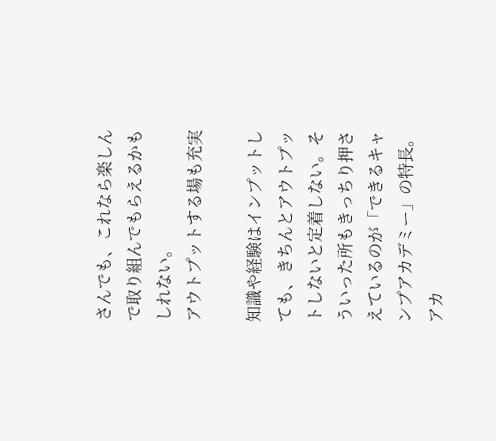さんでも、これなら楽しんで取り組んでもらえるかもしれない。
アウトプットする場も充実

知識や経験はインプットしても、きちんとアウトプットしないと定着しない。そういった所もきっちり押さえているのが「できるキャンプアカデミー」の特長。
アカ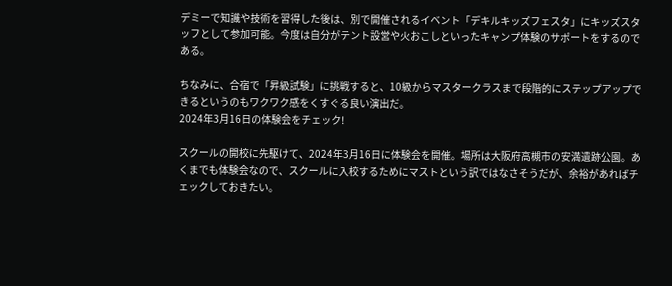デミーで知識や技術を習得した後は、別で開催されるイベント「デキルキッズフェスタ」にキッズスタッフとして参加可能。今度は自分がテント設営や火おこしといったキャンプ体験のサポートをするのである。

ちなみに、合宿で「昇級試験」に挑戦すると、10級からマスタークラスまで段階的にステップアップできるというのもワクワク感をくすぐる良い演出だ。
2024年3月16日の体験会をチェック!

スクールの開校に先駆けて、2024年3月16日に体験会を開催。場所は大阪府高槻市の安満遺跡公園。あくまでも体験会なので、スクールに入校するためにマストという訳ではなさそうだが、余裕があればチェックしておきたい。